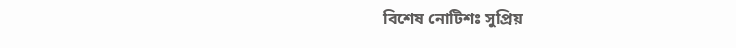বিশেষ নোটিশঃ সুপ্রিয়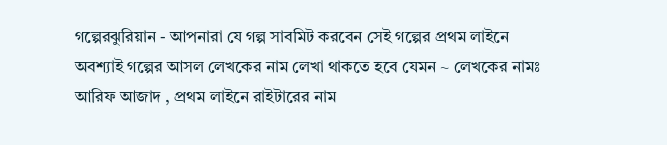গল্পেরঝুরিয়ান - আপনারা যে গল্প সাবমিট করবেন সেই গল্পের প্রথম লাইনে অবশ্যাই গল্পের আসল লেখকের নাম লেখা থাকতে হবে যেমন ~ লেখকের নামঃ আরিফ আজাদ , প্রথম লাইনে রাইটারের নাম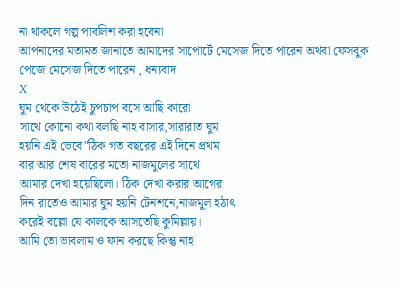না থাকলে গল্প পাবলিশ করা হবেনা
আপনাদের মতামত জানাতে আমাদের সাপোর্টে মেসেজ দিতে পারেন অথবা ফেসবুক পেজে মেসেজ দিতে পারেন , ধন্যবাদ
X
ঘুম থেকে উঠেই চুপচাপ বসে আছি কারো
সাথে কোনো কথা বলছি নাহ বাসার,সারারাত ঘুম
হয়নি এই ভেবে"ঠিক গত বছরের এই দিনে প্রথম
বার আর শেষ বারের মতো নাজমুলের সাথে
আমার দেখা হয়েছিলো। ঠিক দেখা করার আগের
দিন রাতেও আমার ঘুম হয়নি টেনশনে,নাজমুল হঠাৎ
করেই বল্লো যে কালকে আসতেছি কুমিল্লায়।
আমি তো ভাবলাম ও ফান করছে কিন্তু নাহ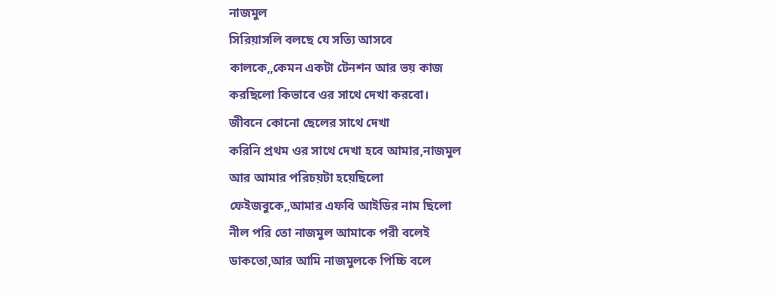নাজমুল
সিরিয়াসলি বলছে যে সত্যি আসবে
কালকে,,কেমন একটা টেনশন আর ভয় কাজ
করছিলো কিভাবে ওর সাথে দেখা করবো।
জীবনে কোনো ছেলের সাথে দেখা
করিনি প্রথম ওর সাথে দেখা হবে আমার,নাজমুল
আর আমার পরিচয়টা হয়েছিলো
ফেইজবুকে,,আমার এফবি আইডির নাম ছিলো
নীল পরি তো নাজমুল আমাকে পরী বলেই
ডাকতো,আর আমি নাজমুলকে পিচ্চি বলে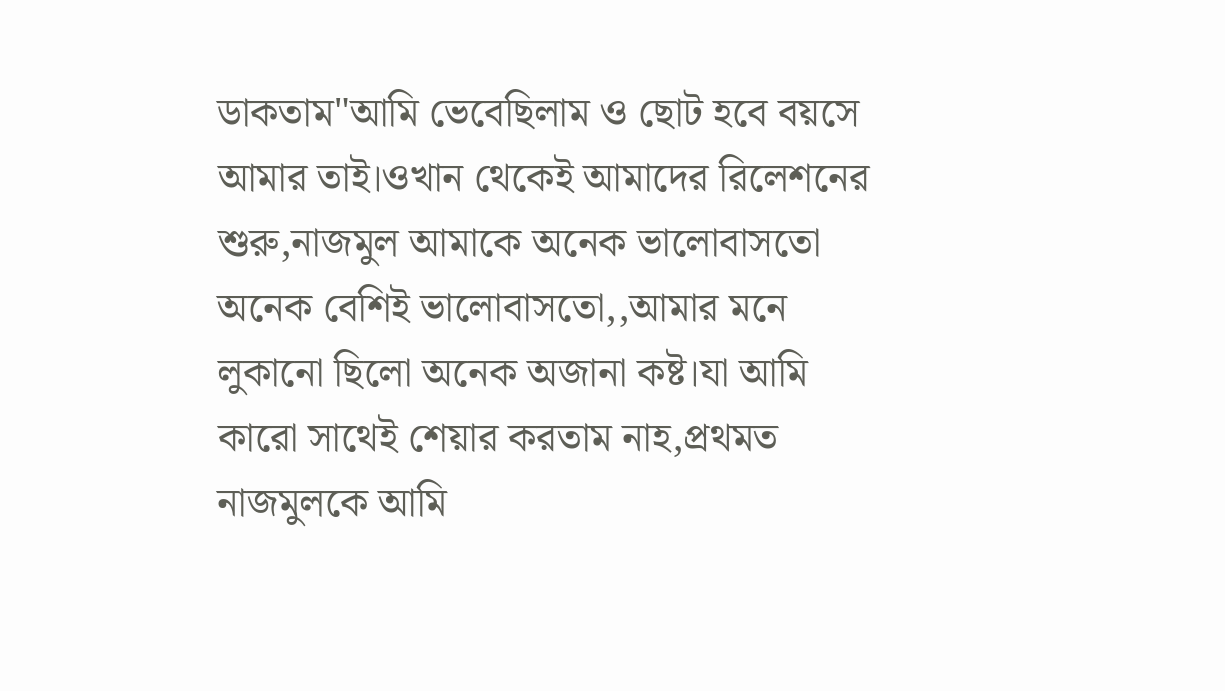ডাকতাম"আমি ভেবেছিলাম ও ছোট হবে বয়সে
আমার তাই।ওখান থেকেই আমাদের রিলেশনের
শুরু,নাজমুল আমাকে অনেক ভালোবাসতো
অনেক বেশিই ভালোবাসতো,,আমার মনে
লুকানো ছিলো অনেক অজানা কষ্ট।যা আমি
কারো সাথেই শেয়ার করতাম নাহ,প্রথমত
নাজমুলকে আমি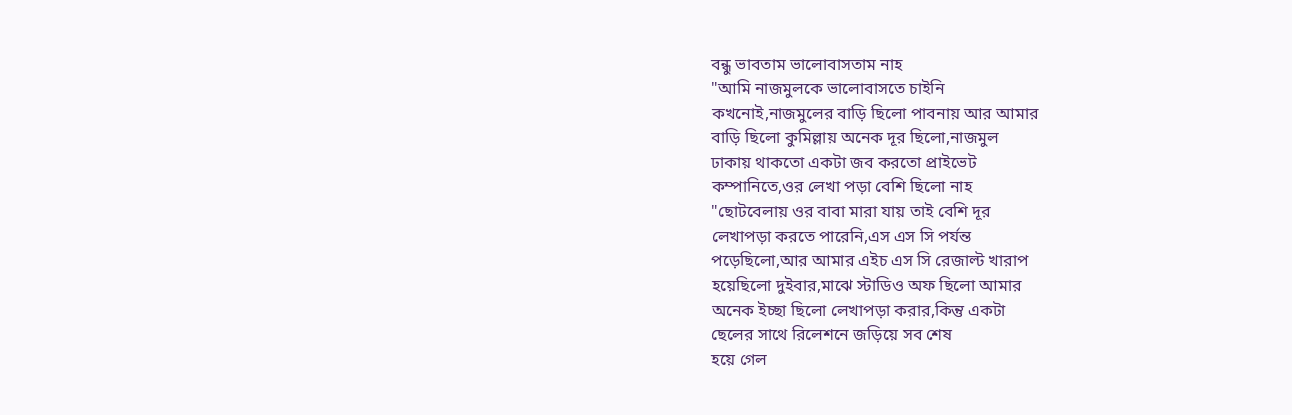বন্ধু ভাবতাম ভালোবাসতাম নাহ
"আমি নাজমুলকে ভালোবাসতে চাইনি
কখনোই,নাজমুলের বাড়ি ছিলো পাবনায় আর আমার
বাড়ি ছিলো কুমিল্লায় অনেক দূর ছিলো,নাজমুল
ঢাকায় থাকতো একটা জব করতো প্রাইভেট
কম্পানিতে,ওর লেখা পড়া বেশি ছিলো নাহ
"ছোটবেলায় ওর বাবা মারা যায় তাই বেশি দূর
লেখাপড়া করতে পারেনি,এস এস সি পর্যন্ত
পড়েছিলো,আর আমার এইচ এস সি রেজাল্ট খারাপ
হয়েছিলো দুইবার,মাঝে স্টাডিও অফ ছিলো আমার
অনেক ইচ্ছা ছিলো লেখাপড়া করার,কিন্তু একটা
ছেলের সাথে রিলেশনে জড়িয়ে সব শেষ
হয়ে গেল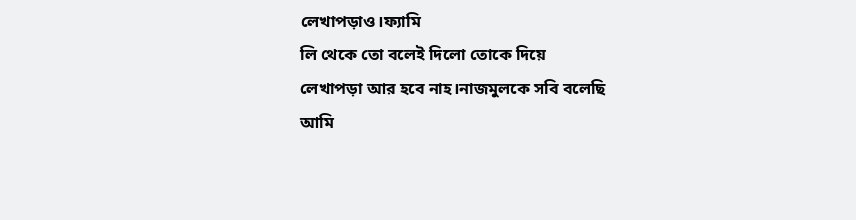লেখাপড়াও।ফ্যামি
লি থেকে তো বলেই দিলো তোকে দিয়ে
লেখাপড়া আর হবে নাহ।নাজমুলকে সবি বলেছি
আমি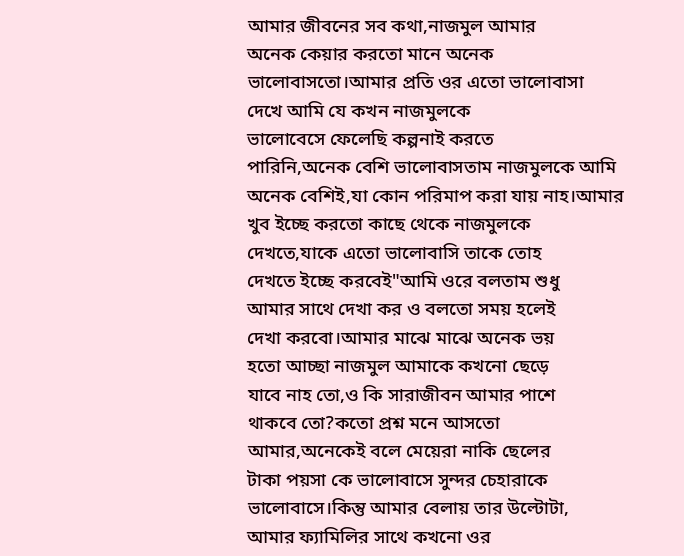আমার জীবনের সব কথা,নাজমুল আমার
অনেক কেয়ার করতো মানে অনেক
ভালোবাসতো।আমার প্রতি ওর এতো ভালোবাসা
দেখে আমি যে কখন নাজমুলকে
ভালোবেসে ফেলেছি কল্পনাই করতে
পারিনি,অনেক বেশি ভালোবাসতাম নাজমুলকে আমি
অনেক বেশিই,যা কোন পরিমাপ করা যায় নাহ।আমার
খুব ইচ্ছে করতো কাছে থেকে নাজমুলকে
দেখতে,যাকে এতো ভালোবাসি তাকে তোহ
দেখতে ইচ্ছে করবেই"আমি ওরে বলতাম শুধু
আমার সাথে দেখা কর ও বলতো সময় হলেই
দেখা করবো।আমার মাঝে মাঝে অনেক ভয়
হতো আচ্ছা নাজমুল আমাকে কখনো ছেড়ে
যাবে নাহ তো,ও কি সারাজীবন আমার পাশে
থাকবে তো?কতো প্রশ্ন মনে আসতো
আমার,অনেকেই বলে মেয়েরা নাকি ছেলের
টাকা পয়সা কে ভালোবাসে সুন্দর চেহারাকে
ভালোবাসে।কিন্তু আমার বেলায় তার উল্টোটা,
আমার ফ্যামিলির সাথে কখনো ওর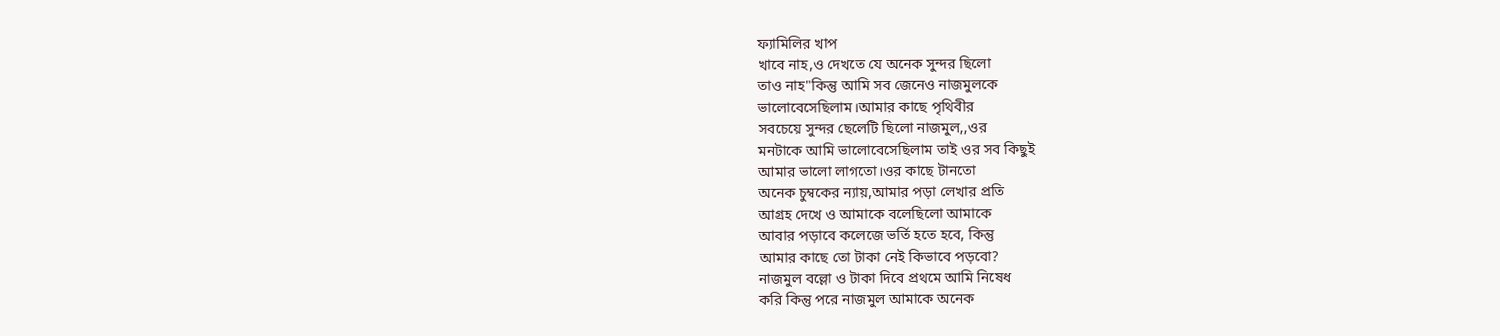ফ্যামিলির খাপ
খাবে নাহ,ও দেখতে যে অনেক সুন্দর ছিলো
তাও নাহ"কিন্তু আমি সব জেনেও নাজমুলকে
ভালোবেসেছিলাম।আমার কাছে পৃথিবীর
সবচেয়ে সুন্দর ছেলেটি ছিলো নাজমুল,,ওর
মনটাকে আমি ভালোবেসেছিলাম তাই ওর সব কিছুই
আমার ভালো লাগতো।ওর কাছে টানতো
অনেক চুম্বকের ন্যায়,আমার পড়া লেখার প্রতি
আগ্রহ দেখে ও আমাকে বলেছিলো আমাকে
আবার পড়াবে কলেজে ভর্তি হতে হবে, কিন্তু
আমার কাছে তো টাকা নেই কিভাবে পড়বো?
নাজমুল বল্লো ও টাকা দিবে প্রথমে আমি নিষেধ
করি কিন্তু পরে নাজমুল আমাকে অনেক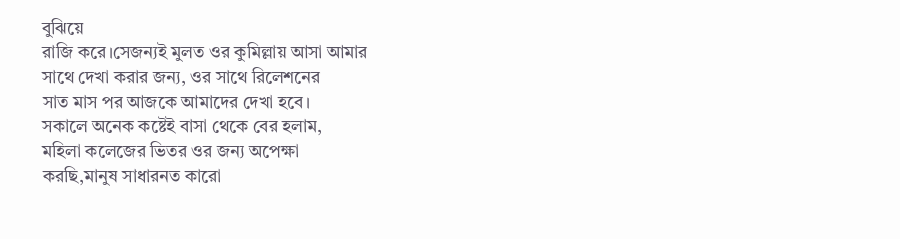বুঝিয়ে
রাজি করে।সেজন্যই মুলত ওর কুমিল্লায় আসা আমার
সাথে দেখা করার জন্য, ওর সাথে রিলেশনের
সাত মাস পর আজকে আমাদের দেখা হবে।
সকালে অনেক কষ্টেই বাসা থেকে বের হলাম,
মহিলা কলেজের ভিতর ওর জন্য অপেক্ষা
করছি,মানুষ সাধারনত কারো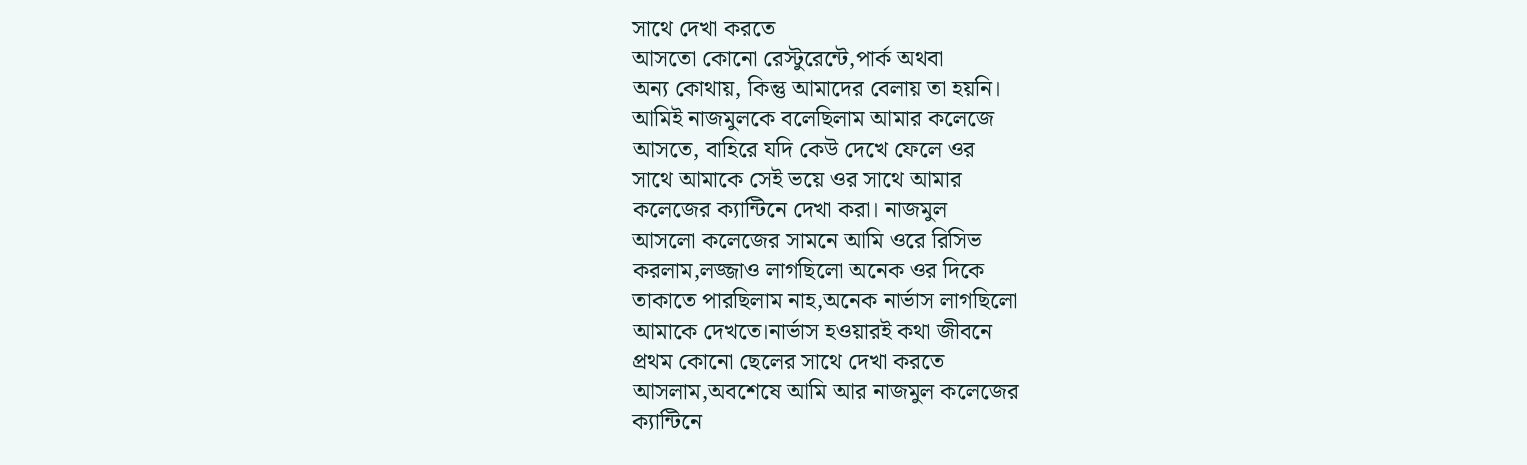সাথে দেখা করতে
আসতো কোনো রেস্টুরেন্টে,পার্ক অথবা
অন্য কোথায়, কিন্তু আমাদের বেলায় তা হয়নি।
আমিই নাজমুলকে বলেছিলাম আমার কলেজে
আসতে, বাহিরে যদি কেউ দেখে ফেলে ওর
সাথে আমাকে সেই ভয়ে ওর সাথে আমার
কলেজের ক্যান্টিনে দেখা করা। নাজমুল
আসলো কলেজের সামনে আমি ওরে রিসিভ
করলাম,লজ্জাও লাগছিলো অনেক ওর দিকে
তাকাতে পারছিলাম নাহ,অনেক নার্ভাস লাগছিলো
আমাকে দেখতে।নার্ভাস হওয়ারই কথা জীবনে
প্রথম কোনো ছেলের সাথে দেখা করতে
আসলাম,অবশেষে আমি আর নাজমুল কলেজের
ক্যান্টিনে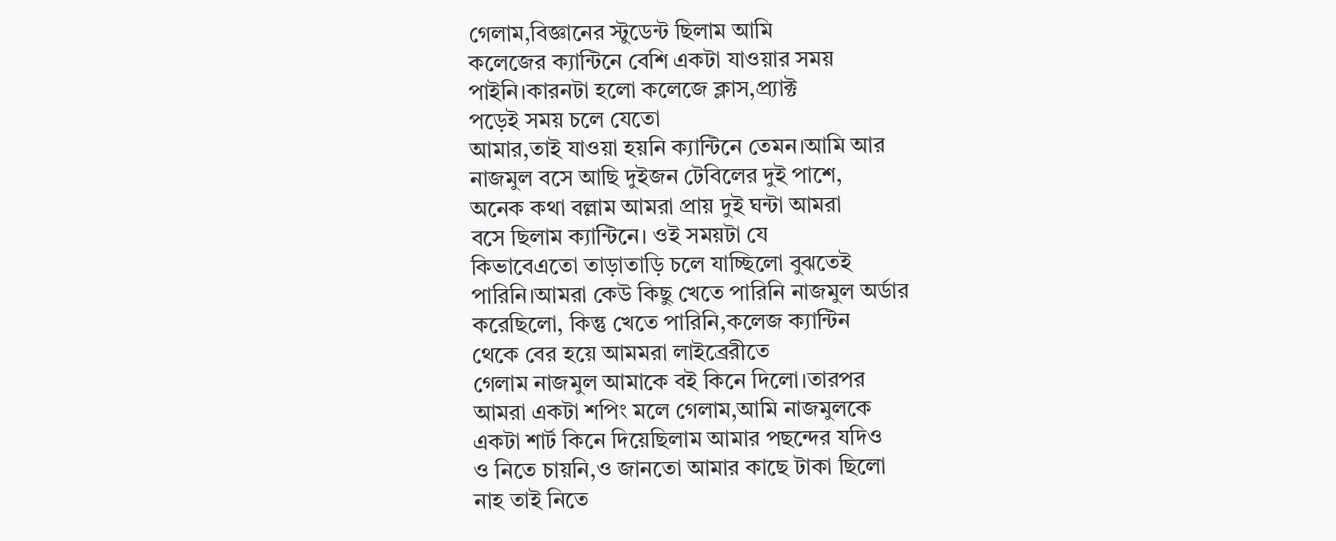গেলাম,বিজ্ঞানের স্টুডেন্ট ছিলাম আমি
কলেজের ক্যান্টিনে বেশি একটা যাওয়ার সময়
পাইনি।কারনটা হলো কলেজে ক্লাস,প্র্যাক্ট
পড়েই সময় চলে যেতো
আমার,তাই যাওয়া হয়নি ক্যান্টিনে তেমন।আমি আর
নাজমুল বসে আছি দুইজন টেবিলের দুই পাশে,
অনেক কথা বল্লাম আমরা প্রায় দুই ঘন্টা আমরা
বসে ছিলাম ক্যান্টিনে। ওই সময়টা যে
কিভাবেএতো তাড়াতাড়ি চলে যাচ্ছিলো বুঝতেই
পারিনি।আমরা কেউ কিছু খেতে পারিনি নাজমুল অর্ডার
করেছিলো, কিন্তু খেতে পারিনি,কলেজ ক্যান্টিন
থেকে বের হয়ে আমমরা লাইব্রেরীতে
গেলাম নাজমুল আমাকে বই কিনে দিলো।তারপর
আমরা একটা শপিং মলে গেলাম,আমি নাজমুলকে
একটা শার্ট কিনে দিয়েছিলাম আমার পছন্দের যদিও
ও নিতে চায়নি,ও জানতো আমার কাছে টাকা ছিলো
নাহ তাই নিতে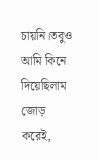চায়নি।তবুও আমি কিনে দিয়েছিলাম
জোড় করেই,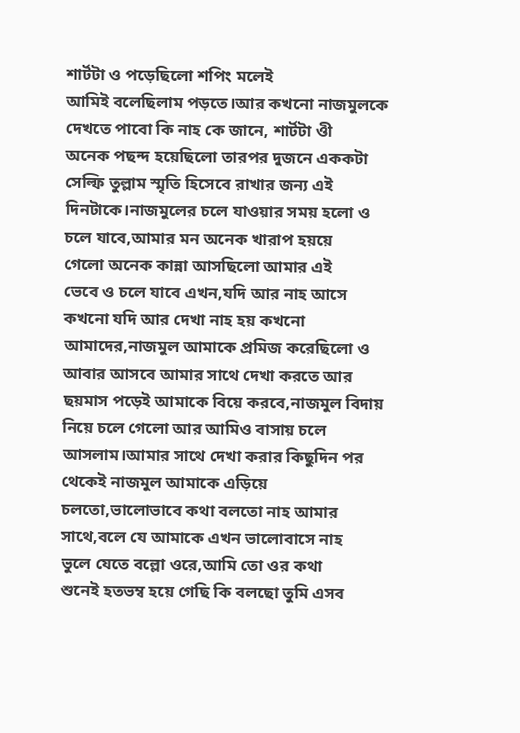শার্টটা ও পড়েছিলো শপিং মলেই
আমিই বলেছিলাম পড়তে।আর কখনো নাজমুলকে
দেখতে পাবো কি নাহ কে জানে, শার্টটা ওী
অনেক পছন্দ হয়েছিলো তারপর দুজনে এককটা
সেল্ফি তুল্লাম স্মৃতি হিসেবে রাখার জন্য এই
দিনটাকে।নাজমুলের চলে যাওয়ার সময় হলো ও
চলে যাবে,আমার মন অনেক খারাপ হয়য়ে
গেলো অনেক কান্না আসছিলো আমার এই
ভেবে ও চলে যাবে এখন,যদি আর নাহ আসে
কখনো যদি আর দেখা নাহ হয় কখনো
আমাদের,নাজমুল আমাকে প্রমিজ করেছিলো ও
আবার আসবে আমার সাথে দেখা করতে আর
ছয়মাস পড়েই আমাকে বিয়ে করবে,নাজমুল বিদায়
নিয়ে চলে গেলো আর আমিও বাসায় চলে
আসলাম।আমার সাথে দেখা করার কিছুদিন পর
থেকেই নাজমুল আমাকে এড়িয়ে
চলতো,ভালোভাবে কথা বলতো নাহ আমার
সাথে,বলে যে আমাকে এখন ভালোবাসে নাহ
ভুলে যেতে বল্লো ওরে,আমি তো ওর কথা
শুনেই হতভম্ব হয়ে গেছি কি বলছো তুমি এসব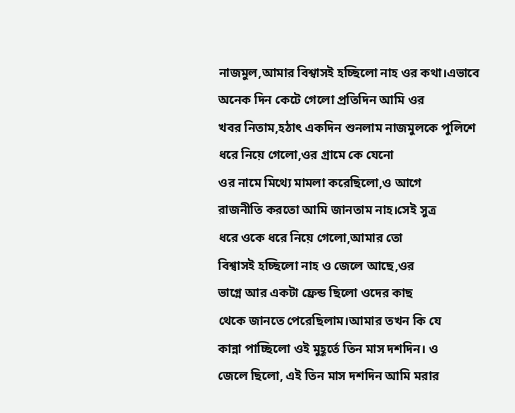নাজমুল,আমার বিশ্বাসই হচ্ছিলো নাহ ওর কথা।এভাবে
অনেক দিন কেটে গেলো প্রতিদিন আমি ওর
খবর নিতাম,হঠাৎ একদিন শুনলাম নাজমুলকে পুলিশে
ধরে নিয়ে গেলো,ওর গ্রামে কে যেনো
ওর নামে মিথ্যে মামলা করেছিলো,ও আগে
রাজনীতি করতো আমি জানতাম নাহ।সেই সুত্র
ধরে ওকে ধরে নিয়ে গেলো,আমার তো
বিশ্বাসই হচ্ছিলো নাহ ও জেলে আছে,ওর
ভাগ্নে আর একটা ফ্রেন্ড ছিলো ওদের কাছ
থেকে জানতে পেরেছিলাম।আমার তখন কি যে
কান্না পাচ্ছিলো ওই মুহূর্তে তিন মাস দশদিন। ও
জেলে ছিলো, এই তিন মাস দশদিন আমি মরার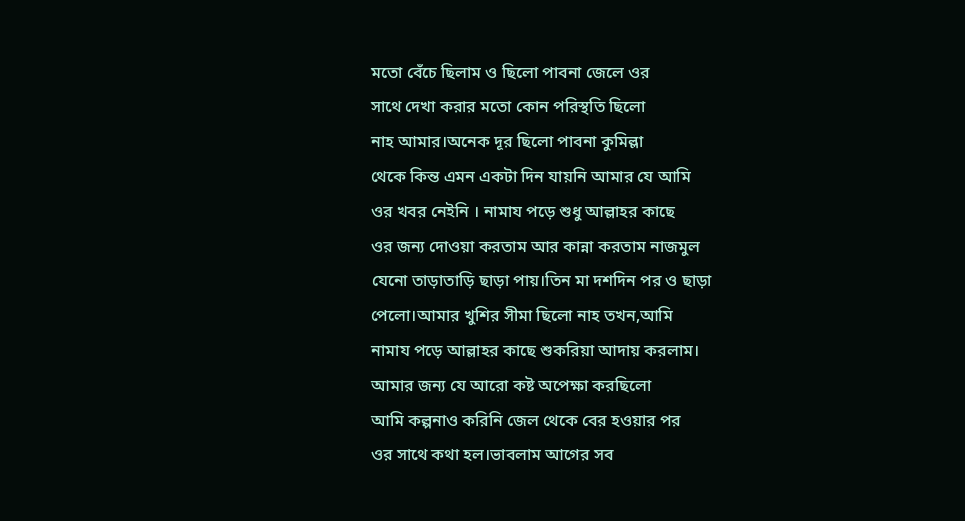মতো বেঁচে ছিলাম ও ছিলো পাবনা জেলে ওর
সাথে দেখা করার মতো কোন পরিস্থতি ছিলো
নাহ আমার।অনেক দূর ছিলো পাবনা কুমিল্লা
থেকে কিন্ত এমন একটা দিন যায়নি আমার যে আমি
ওর খবর নেইনি । নামায পড়ে শুধু আল্লাহর কাছে
ওর জন্য দোওয়া করতাম আর কান্না করতাম নাজমুল
যেনো তাড়াতাড়ি ছাড়া পায়।তিন মা দশদিন পর ও ছাড়া
পেলো।আমার খুশির সীমা ছিলো নাহ তখন,আমি
নামায পড়ে আল্লাহর কাছে শুকরিয়া আদায় করলাম।
আমার জন্য যে আরো কষ্ট অপেক্ষা করছিলো
আমি কল্পনাও করিনি জেল থেকে বের হওয়ার পর
ওর সাথে কথা হল।ভাবলাম আগের সব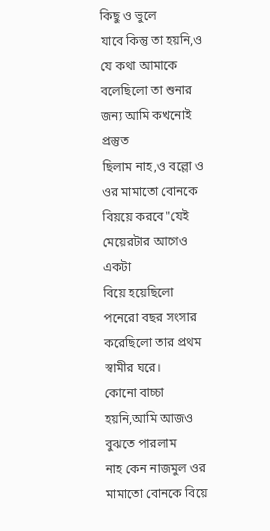কিছু ও ভুলে
যাবে কিন্তু তা হয়নি,ও যে কথা আমাকে
বলেছিলো তা শুনার জন্য আমি কখনোই প্রস্তুত
ছিলাম নাহ,ও বল্লো ও ওর মামাতো বোনকে
বিয়য়ে করবে"যেই মেয়েরটার আগেও একটা
বিয়ে হয়েছিলো পনেরো বছর সংসার
করেছিলো তার প্রথম স্বামীর ঘরে।
কোনো বাচ্চা হয়নি,আমি আজও বুঝতে পারলাম
নাহ কেন নাজমুল ওর মামাতো বোনকে বিয়ে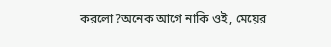করলো?অনেক আগে নাকি ওই, মেয়ের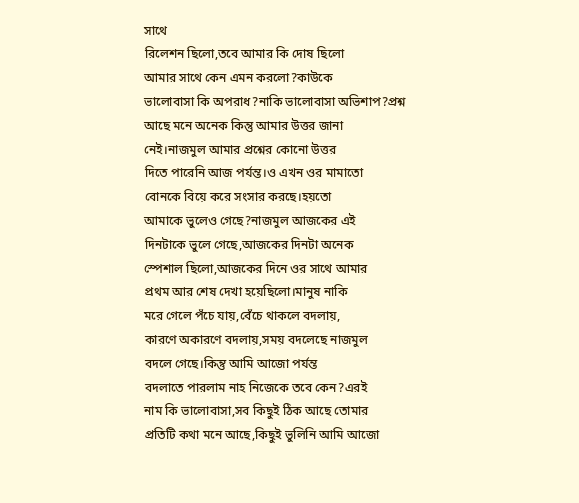সাথে
রিলেশন ছিলো,তবে আমার কি দোষ ছিলো
আমার সাথে কেন এমন করলো?কাউকে
ভালোবাসা কি অপরাধ?নাকি ভালোবাসা অভিশাপ?প্রশ্ন
আছে মনে অনেক কিন্তু আমার উত্তর জানা
নেই।নাজমুল আমার প্রশ্নের কোনো উত্তর
দিতে পারেনি আজ পর্যন্ত।ও এখন ওর মামাতো
বোনকে বিয়ে করে সংসার করছে।হয়তো
আমাকে ভুলেও গেছে?নাজমুল আজকের এই
দিনটাকে ভুলে গেছে,আজকের দিনটা অনেক
স্পেশাল ছিলো,আজকের দিনে ওর সাথে আমার
প্রথম আর শেষ দেখা হয়েছিলো।মানুষ নাকি
মরে গেলে পঁচে যায়,বেঁচে থাকলে বদলায়,
কারণে অকারণে বদলায়,সময় বদলেছে নাজমুল
বদলে গেছে।কিন্তু আমি আজো পর্যন্ত
বদলাতে পারলাম নাহ নিজেকে তবে কেন?এরই
নাম কি ভালোবাসা,সব কিছুই ঠিক আছে তোমার
প্রতিটি কথা মনে আছে,কিছুই ভুলিনি আমি আজো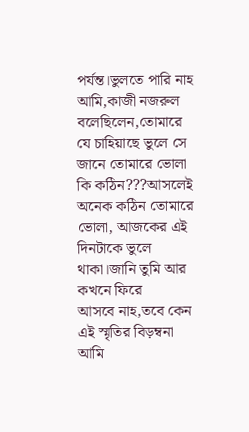পর্যন্ত।ভুলতে পারি নাহ আমি,কাজী নজরুল
বলেছিলেন,তোমারে যে চাহিয়াছে ভুলে সে
জানে তোমারে ভোলা কি কঠিন???আসলেই
অনেক কঠিন তোমারে ভোলা, আজকের এই
দিনটাকে ভুলে থাকা।জানি তুমি আর কখনে ফিরে
আসবে নাহ,তবে কেন এই স্মৃতির বিড়ম্বনা আমি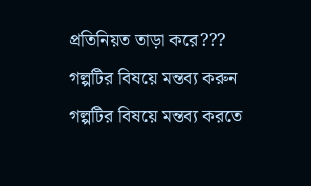প্রতিনিয়ত তাড়া করে???
গল্পটির বিষয়ে মন্তব্য করুন
গল্পটির বিষয়ে মন্তব্য করতে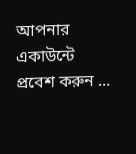আপনার একাউন্টে প্রবেশ করুন ...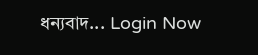ধন্যবাদ... Login Now